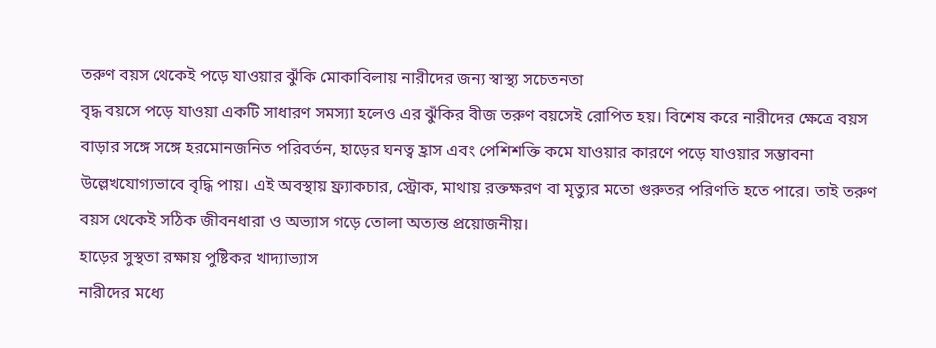তরুণ বয়স থেকেই পড়ে যাওয়ার ঝুঁকি মোকাবিলায় নারীদের জন্য স্বাস্থ্য সচেতনতা
বৃদ্ধ বয়সে পড়ে যাওয়া একটি সাধারণ সমস্যা হলেও এর ঝুঁকির বীজ তরুণ বয়সেই রোপিত হয়। বিশেষ করে নারীদের ক্ষেত্রে বয়স বাড়ার সঙ্গে সঙ্গে হরমোনজনিত পরিবর্তন, হাড়ের ঘনত্ব হ্রাস এবং পেশিশক্তি কমে যাওয়ার কারণে পড়ে যাওয়ার সম্ভাবনা উল্লেখযোগ্যভাবে বৃদ্ধি পায়। এই অবস্থায় ফ্র্যাকচার, স্ট্রোক, মাথায় রক্তক্ষরণ বা মৃত্যুর মতো গুরুতর পরিণতি হতে পারে। তাই তরুণ বয়স থেকেই সঠিক জীবনধারা ও অভ্যাস গড়ে তোলা অত্যন্ত প্রয়োজনীয়।
হাড়ের সুস্থতা রক্ষায় পুষ্টিকর খাদ্যাভ্যাস
নারীদের মধ্যে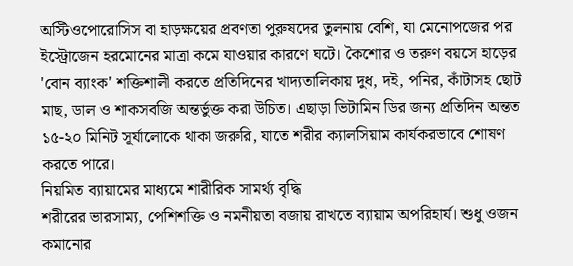অস্টিওপোরোসিস বা হাড়ক্ষয়ের প্রবণতা পুরুষদের তুলনায় বেশি, যা মেনোপজের পর ইস্ট্রোজেন হরমোনের মাত্রা কমে যাওয়ার কারণে ঘটে। কৈশোর ও তরুণ বয়সে হাড়ের 'বোন ব্যাংক' শক্তিশালী করতে প্রতিদিনের খাদ্যতালিকায় দুধ, দই, পনির, কাঁটাসহ ছোট মাছ, ডাল ও শাকসবজি অন্তর্ভুক্ত করা উচিত। এছাড়া ভিটামিন ডির জন্য প্রতিদিন অন্তত ১৫-২০ মিনিট সূর্যালোকে থাকা জরুরি, যাতে শরীর ক্যালসিয়াম কার্যকরভাবে শোষণ করতে পারে।
নিয়মিত ব্যায়ামের মাধ্যমে শারীরিক সামর্থ্য বৃদ্ধি
শরীরের ভারসাম্য, পেশিশক্তি ও নমনীয়তা বজায় রাখতে ব্যায়াম অপরিহার্য। শুধু ওজন কমানোর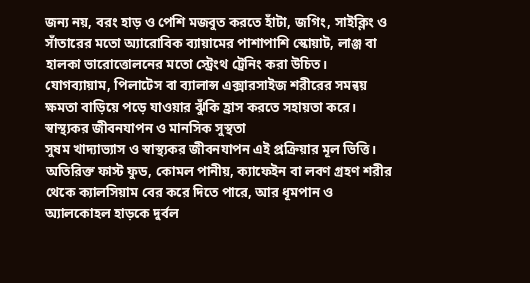জন্য নয়, বরং হাড় ও পেশি মজবুত করতে হাঁটা, জগিং, সাইক্লিং ও সাঁতারের মতো অ্যারোবিক ব্যায়ামের পাশাপাশি স্কোয়াট, লাঞ্জ বা হালকা ভারোত্তোলনের মতো স্ট্রেংথ ট্রেনিং করা উচিত। যোগব্যায়াম, পিলাটেস বা ব্যালান্স এক্সারসাইজ শরীরের সমন্বয় ক্ষমতা বাড়িয়ে পড়ে যাওয়ার ঝুঁকি হ্রাস করতে সহায়তা করে।
স্বাস্থ্যকর জীবনযাপন ও মানসিক সুস্থতা
সুষম খাদ্যাভ্যাস ও স্বাস্থ্যকর জীবনযাপন এই প্রক্রিয়ার মূল ভিত্তি। অতিরিক্ত ফাস্ট ফুড, কোমল পানীয়, ক্যাফেইন বা লবণ গ্রহণ শরীর থেকে ক্যালসিয়াম বের করে দিতে পারে, আর ধূমপান ও অ্যালকোহল হাড়কে দুর্বল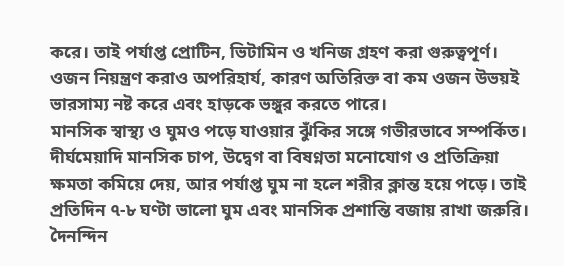করে। তাই পর্যাপ্ত প্রোটিন, ভিটামিন ও খনিজ গ্রহণ করা গুরুত্বপূর্ণ। ওজন নিয়ন্ত্রণ করাও অপরিহার্য, কারণ অতিরিক্ত বা কম ওজন উভয়ই ভারসাম্য নষ্ট করে এবং হাড়কে ভঙ্গুর করতে পারে।
মানসিক স্বাস্থ্য ও ঘুমও পড়ে যাওয়ার ঝুঁকির সঙ্গে গভীরভাবে সম্পর্কিত। দীর্ঘমেয়াদি মানসিক চাপ, উদ্বেগ বা বিষণ্নতা মনোযোগ ও প্রতিক্রিয়া ক্ষমতা কমিয়ে দেয়, আর পর্যাপ্ত ঘুম না হলে শরীর ক্লান্ত হয়ে পড়ে। তাই প্রতিদিন ৭-৮ ঘণ্টা ভালো ঘুম এবং মানসিক প্রশান্তি বজায় রাখা জরুরি।
দৈনন্দিন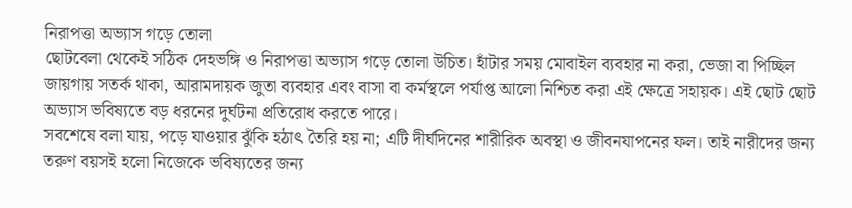নিরাপত্তা অভ্যাস গড়ে তোলা
ছোটবেলা থেকেই সঠিক দেহভঙ্গি ও নিরাপত্তা অভ্যাস গড়ে তোলা উচিত। হাঁটার সময় মোবাইল ব্যবহার না করা, ভেজা বা পিচ্ছিল জায়গায় সতর্ক থাকা, আরামদায়ক জুতা ব্যবহার এবং বাসা বা কর্মস্থলে পর্যাপ্ত আলো নিশ্চিত করা এই ক্ষেত্রে সহায়ক। এই ছোট ছোট অভ্যাস ভবিষ্যতে বড় ধরনের দুর্ঘটনা প্রতিরোধ করতে পারে।
সবশেষে বলা যায়, পড়ে যাওয়ার ঝুঁকি হঠাৎ তৈরি হয় না; এটি দীর্ঘদিনের শারীরিক অবস্থা ও জীবনযাপনের ফল। তাই নারীদের জন্য তরুণ বয়সই হলো নিজেকে ভবিষ্যতের জন্য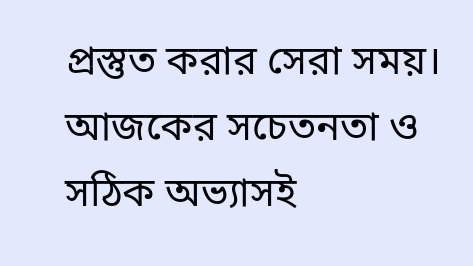প্রস্তুত করার সেরা সময়। আজকের সচেতনতা ও সঠিক অভ্যাসই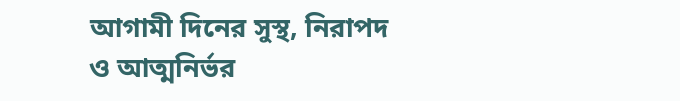আগামী দিনের সুস্থ, নিরাপদ ও আত্মনির্ভর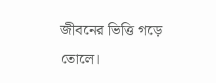জীবনের ভিত্তি গড়ে তোলে।